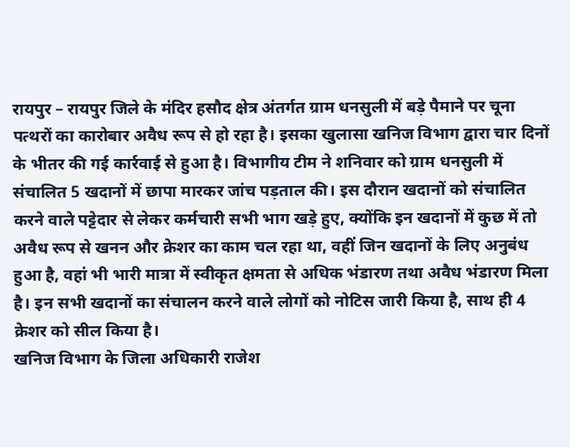रायपुर – रायपुर जिले के मंदिर हसौद क्षेत्र अंतर्गत ग्राम धनसुली में बड़े पैमाने पर चूना पत्थरों का कारोबार अवैध रूप से हो रहा है। इसका खुलासा खनिज विभाग द्वारा चार दिनों के भीतर की गई कार्रवाई से हुआ है। विभागीय टीम ने शनिवार को ग्राम धनसुली में संचालित 5 खदानों में छापा मारकर जांच पड़ताल की। इस दौरान खदानों को संचालित करने वाले पट्टेदार से लेकर कर्मचारी सभी भाग खड़े हुए, क्योंकि इन खदानों में कुछ में तो अवैध रूप से खनन और क्रेशर का काम चल रहा था, वहीं जिन खदानों के लिए अनुबंध हुआ है, वहां भी भारी मात्रा में स्वीकृत क्षमता से अधिक भंडारण तथा अवैध भंडारण मिला है। इन सभी खदानों का संचालन करने वाले लोगों को नोटिस जारी किया है, साथ ही 4 क्रेशर को सील किया है।
खनिज विभाग के जिला अधिकारी राजेश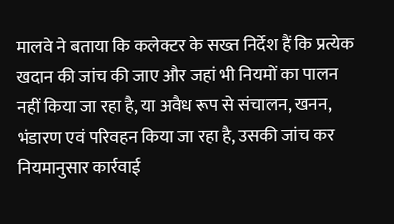मालवे ने बताया कि कलेक्टर के सख्त निर्देश हैं कि प्रत्येक खदान की जांच की जाए और जहां भी नियमों का पालन नहीं किया जा रहा है, या अवैध रूप से संचालन, खनन, भंडारण एवं परिवहन किया जा रहा है, उसकी जांच कर नियमानुसार कार्रवाई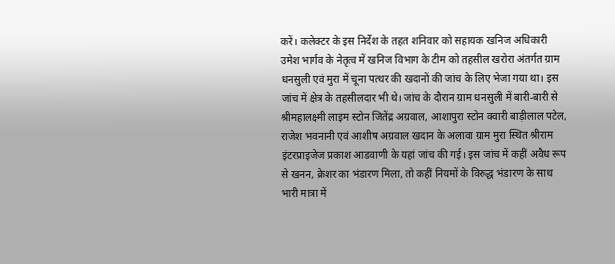करें। कलेक्टर के इस निर्देश के तहत शनिवार को सहायक खनिज अधिकारी उमेश भार्गव के नेतृत्व में खनिज विभाग के टीम को तहसील खरोरा अंतर्गत ग्राम धनसुली एवं मुरा में चूना पत्थर की खदानों की जांच के लिए भेजा गया था। इस जांच में क्षेत्र के तहसीलदार भी थे। जांच के दौरान ग्राम धनसुली में बारी-बारी से श्रीमहालक्ष्मी लाइम स्टोन जितेंद्र अग्रवाल, आशापुरा स्टोन क्वारी बाड़ीलाल पटेल, राजेश भवनानी एवं आशीष अग्रवाल खदान के अलावा ग्राम मुरा स्थित श्रीराम इंटरप्राइजेज प्रकाश आडवाणी के यहां जांच की गई। इस जांच में कहीं अवैध रूप से खनन, क्रेशर का भंडारण मिला, तो कहीं नियमों के विरुद्ध भंडारण के साथ भारी मात्रा में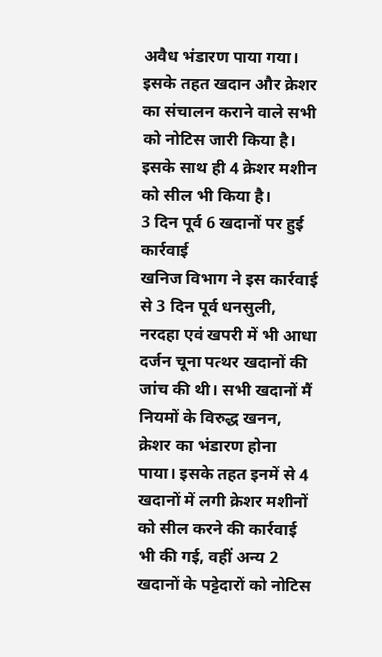अवैध भंडारण पाया गया। इसके तहत खदान और क्रेशर का संचालन कराने वाले सभी को नोटिस जारी किया है। इसके साथ ही 4 क्रेशर मशीन को सील भी किया है।
3 दिन पूर्व 6 खदानों पर हुई कार्रवाई
खनिज विभाग ने इस कार्रवाई से 3 दिन पूर्व धनसुली, नरदहा एवं खपरी में भी आधा दर्जन चूना पत्थर खदानों की जांच की थी। सभी खदानों मैं नियमों के विरुद्ध खनन, क्रेशर का भंडारण होना पाया। इसके तहत इनमें से 4 खदानों में लगी क्रेशर मशीनों को सील करने की कार्रवाई भी की गई, वहीं अन्य 2 खदानों के पट्टेदारों को नोटिस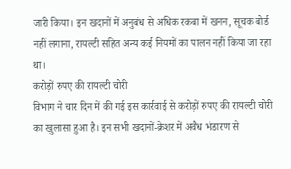जारी किया। इन खदानों में अनुबंध से अधिक रकबा में खनन, सूचक बोर्ड नहीं लगाना, रायल्टी सहित अन्य कई नियमों का पालन नहीं किया जा रहा था।
करोड़ों रुपए की रायल्टी चोरी
विभाग ने चार दिन में की गई इस कार्रवाई से करोड़ों रुपए की रायल्टी चोरी का खुलासा हुआ है। इन सभी खदानों-क्रेशर में अवैध भंडारण से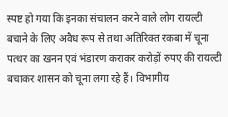स्पष्ट हो गया कि इनका संचालन करने वाले लोग रायल्टी बचाने के लिए अवैध रूप से तथा अतिरिक्त रकबा में चूना पत्थर का खनन एवं भंडारण कराकर करोड़ों रुपए की रायल्टी बचाकर शासन को चूना लगा रहे हैं। विभागीय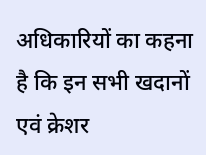अधिकारियों का कहना है कि इन सभी खदानों एवं क्रेशर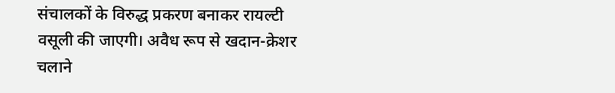संचालकों के विरुद्ध प्रकरण बनाकर रायल्टी वसूली की जाएगी। अवैध रूप से खदान-क्रेशर चलाने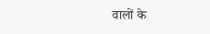वालों के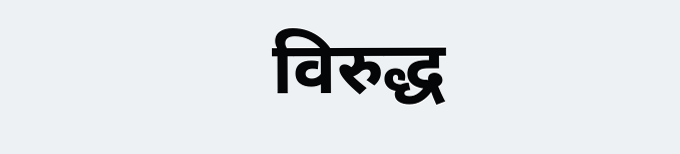विरुद्ध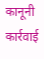कानूनी कार्रवाई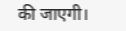की जाएगी।